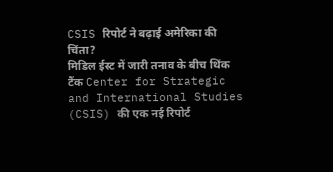CSIS रिपोर्ट ने बढ़ाई अमेरिका की चिंता?
मिडिल ईस्ट में जारी तनाव के बीच थिंक टैंक Center for Strategic and International Studies (CSIS) की एक नई रिपोर्ट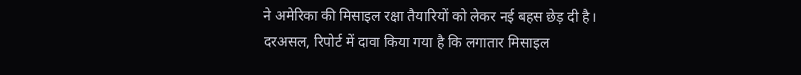ने अमेरिका की मिसाइल रक्षा तैयारियों को लेकर नई बहस छेड़ दी है।
दरअसल, रिपोर्ट में दावा किया गया है कि लगातार मिसाइल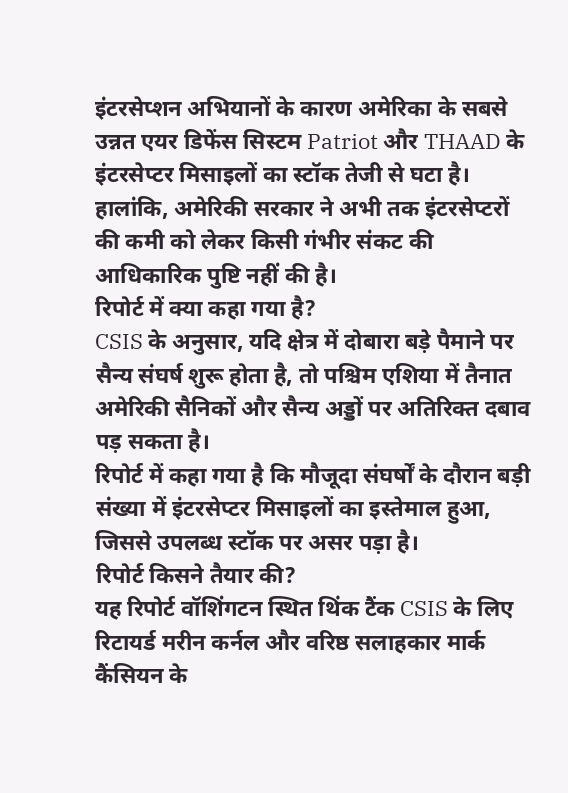इंटरसेप्शन अभियानों के कारण अमेरिका के सबसे उन्नत एयर डिफेंस सिस्टम Patriot और THAAD के इंटरसेप्टर मिसाइलों का स्टॉक तेजी से घटा है।
हालांकि, अमेरिकी सरकार ने अभी तक इंटरसेप्टरों की कमी को लेकर किसी गंभीर संकट की आधिकारिक पुष्टि नहीं की है।
रिपोर्ट में क्या कहा गया है?
CSIS के अनुसार, यदि क्षेत्र में दोबारा बड़े पैमाने पर सैन्य संघर्ष शुरू होता है, तो पश्चिम एशिया में तैनात अमेरिकी सैनिकों और सैन्य अड्डों पर अतिरिक्त दबाव पड़ सकता है।
रिपोर्ट में कहा गया है कि मौजूदा संघर्षों के दौरान बड़ी संख्या में इंटरसेप्टर मिसाइलों का इस्तेमाल हुआ, जिससे उपलब्ध स्टॉक पर असर पड़ा है।
रिपोर्ट किसने तैयार की?
यह रिपोर्ट वॉशिंगटन स्थित थिंक टैंक CSIS के लिए रिटायर्ड मरीन कर्नल और वरिष्ठ सलाहकार मार्क कैंसियन के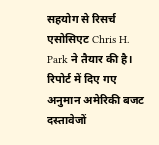सहयोग से रिसर्च एसोसिएट Chris H. Park ने तैयार की है।
रिपोर्ट में दिए गए अनुमान अमेरिकी बजट दस्तावेजों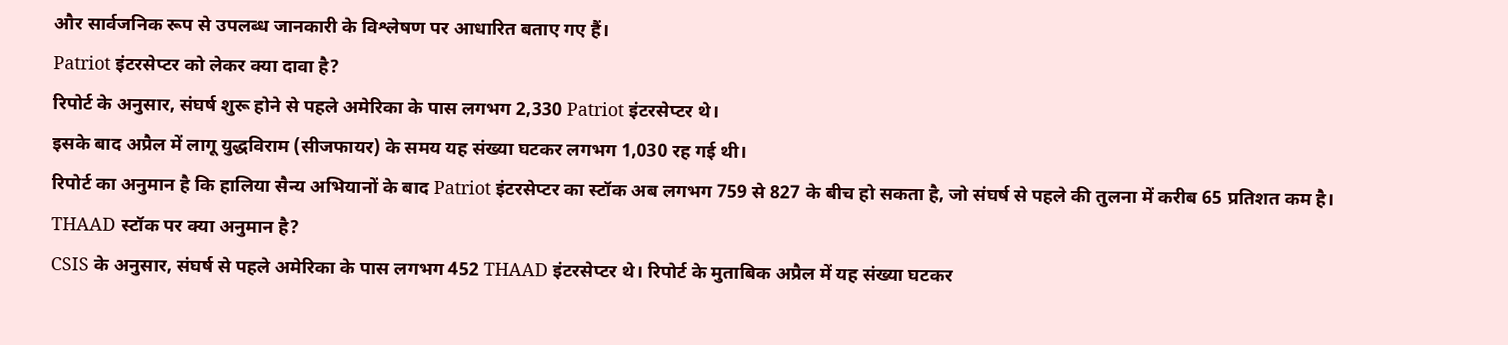और सार्वजनिक रूप से उपलब्ध जानकारी के विश्लेषण पर आधारित बताए गए हैं।
Patriot इंटरसेप्टर को लेकर क्या दावा है?
रिपोर्ट के अनुसार, संघर्ष शुरू होने से पहले अमेरिका के पास लगभग 2,330 Patriot इंटरसेप्टर थे।
इसके बाद अप्रैल में लागू युद्धविराम (सीजफायर) के समय यह संख्या घटकर लगभग 1,030 रह गई थी।
रिपोर्ट का अनुमान है कि हालिया सैन्य अभियानों के बाद Patriot इंटरसेप्टर का स्टॉक अब लगभग 759 से 827 के बीच हो सकता है, जो संघर्ष से पहले की तुलना में करीब 65 प्रतिशत कम है।
THAAD स्टॉक पर क्या अनुमान है?
CSIS के अनुसार, संघर्ष से पहले अमेरिका के पास लगभग 452 THAAD इंटरसेप्टर थे। रिपोर्ट के मुताबिक अप्रैल में यह संख्या घटकर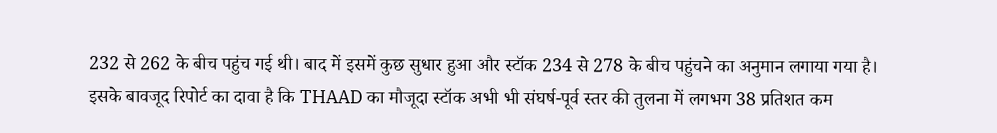232 से 262 के बीच पहुंच गई थी। बाद में इसमें कुछ सुधार हुआ और स्टॉक 234 से 278 के बीच पहुंचने का अनुमान लगाया गया है।
इसके बावजूद रिपोर्ट का दावा है कि THAAD का मौजूदा स्टॉक अभी भी संघर्ष-पूर्व स्तर की तुलना में लगभग 38 प्रतिशत कम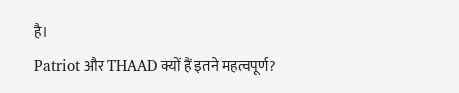है।
Patriot और THAAD क्यों हैं इतने महत्वपूर्ण?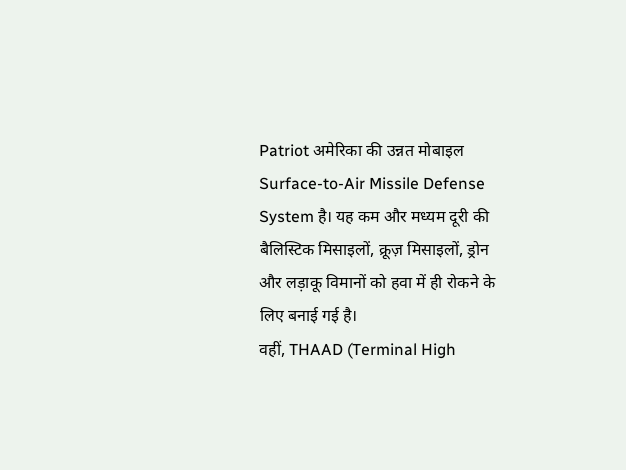Patriot अमेरिका की उन्नत मोबाइल Surface-to-Air Missile Defense System है। यह कम और मध्यम दूरी की बैलिस्टिक मिसाइलों, क्रूज़ मिसाइलों, ड्रोन और लड़ाकू विमानों को हवा में ही रोकने के लिए बनाई गई है।
वहीं, THAAD (Terminal High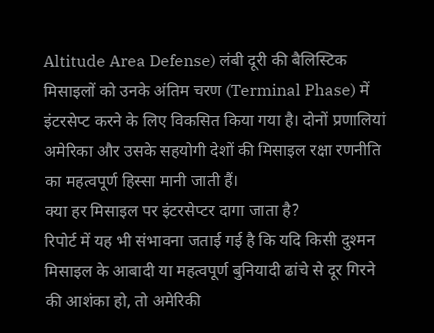Altitude Area Defense) लंबी दूरी की बैलिस्टिक मिसाइलों को उनके अंतिम चरण (Terminal Phase) में इंटरसेप्ट करने के लिए विकसित किया गया है। दोनों प्रणालियां अमेरिका और उसके सहयोगी देशों की मिसाइल रक्षा रणनीति का महत्वपूर्ण हिस्सा मानी जाती हैं।
क्या हर मिसाइल पर इंटरसेप्टर दागा जाता है?
रिपोर्ट में यह भी संभावना जताई गई है कि यदि किसी दुश्मन मिसाइल के आबादी या महत्वपूर्ण बुनियादी ढांचे से दूर गिरने की आशंका हो, तो अमेरिकी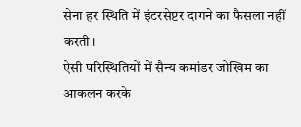सेना हर स्थिति में इंटरसेप्टर दागने का फैसला नहीं करती।
ऐसी परिस्थितियों में सैन्य कमांडर जोखिम का आकलन करके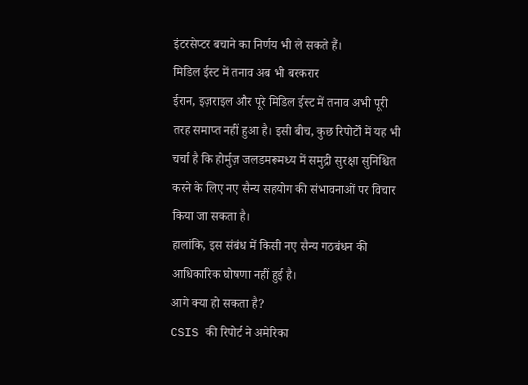इंटरसेप्टर बचाने का निर्णय भी ले सकते हैं।
मिडिल ईस्ट में तनाव अब भी बरकरार
ईरान, इज़राइल और पूरे मिडिल ईस्ट में तनाव अभी पूरी तरह समाप्त नहीं हुआ है। इसी बीच, कुछ रिपोर्टों में यह भी चर्चा है कि होर्मुज़ जलडमरूमध्य में समुद्री सुरक्षा सुनिश्चित करने के लिए नए सैन्य सहयोग की संभावनाओं पर विचार किया जा सकता है।
हालांकि, इस संबंध में किसी नए सैन्य गठबंधन की आधिकारिक घोषणा नहीं हुई है।
आगे क्या हो सकता है?
CSIS की रिपोर्ट ने अमेरिका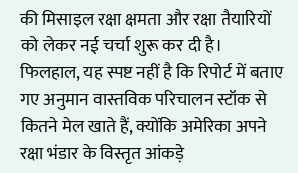की मिसाइल रक्षा क्षमता और रक्षा तैयारियों को लेकर नई चर्चा शुरू कर दी है।
फिलहाल, यह स्पष्ट नहीं है कि रिपोर्ट में बताए गए अनुमान वास्तविक परिचालन स्टॉक से कितने मेल खाते हैं, क्योंकि अमेरिका अपने रक्षा भंडार के विस्तृत आंकड़े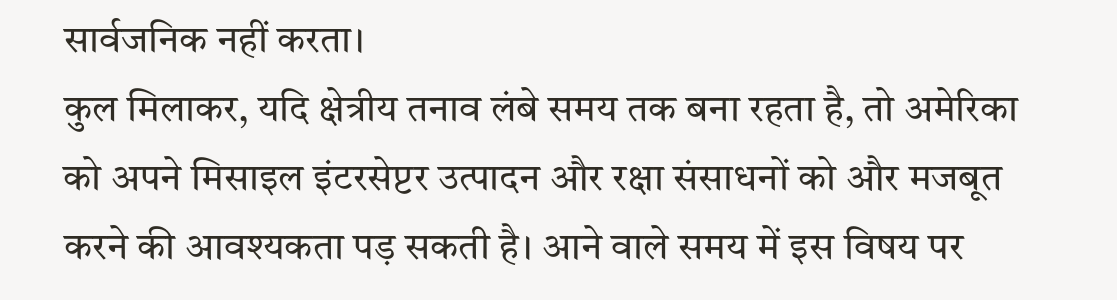सार्वजनिक नहीं करता।
कुल मिलाकर, यदि क्षेत्रीय तनाव लंबे समय तक बना रहता है, तो अमेरिका को अपने मिसाइल इंटरसेप्टर उत्पादन और रक्षा संसाधनों को और मजबूत करने की आवश्यकता पड़ सकती है। आने वाले समय में इस विषय पर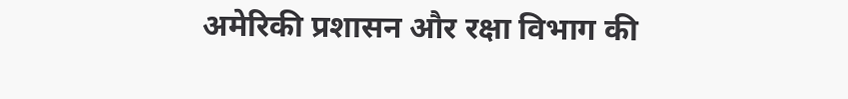अमेरिकी प्रशासन और रक्षा विभाग की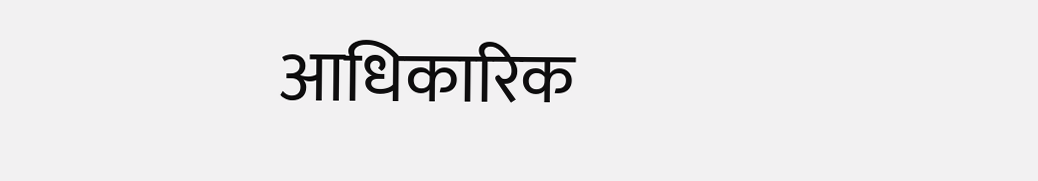आधिकारिक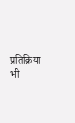प्रतिक्रिया भी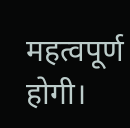महत्वपूर्ण होगी।